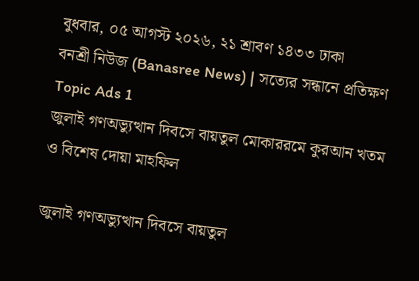বুধবার, ০৫ আগস্ট ২০২৬, ২১ শ্রাবণ ১৪৩৩ ঢাকা
বনশ্রী নিউজ (Banasree News) | সত্যের সন্ধানে প্রতিক্ষণ
Topic Ads 1
জুলাই গণঅভ্যুত্থান দিবসে বায়তুল মোকাররমে কুরআন খতম ও বিশেষ দোয়া মাহফিল

জুলাই গণঅভ্যুত্থান দিবসে বায়তুল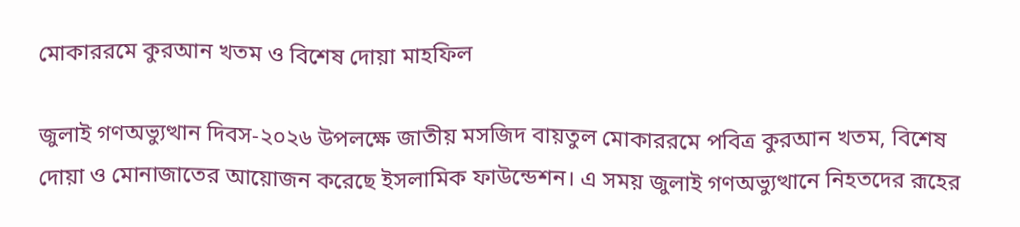মোকাররমে কুরআন খতম ও বিশেষ দোয়া মাহফিল

জুলাই গণঅভ্যুত্থান দিবস-২০২৬ উপলক্ষে জাতীয় মসজিদ বায়তুল মোকাররমে পবিত্র কুরআন খতম, বিশেষ দোয়া ও মোনাজাতের আয়োজন করেছে ইসলামিক ফাউন্ডেশন। এ সময় জুলাই গণঅভ্যুত্থানে নিহতদের রূহের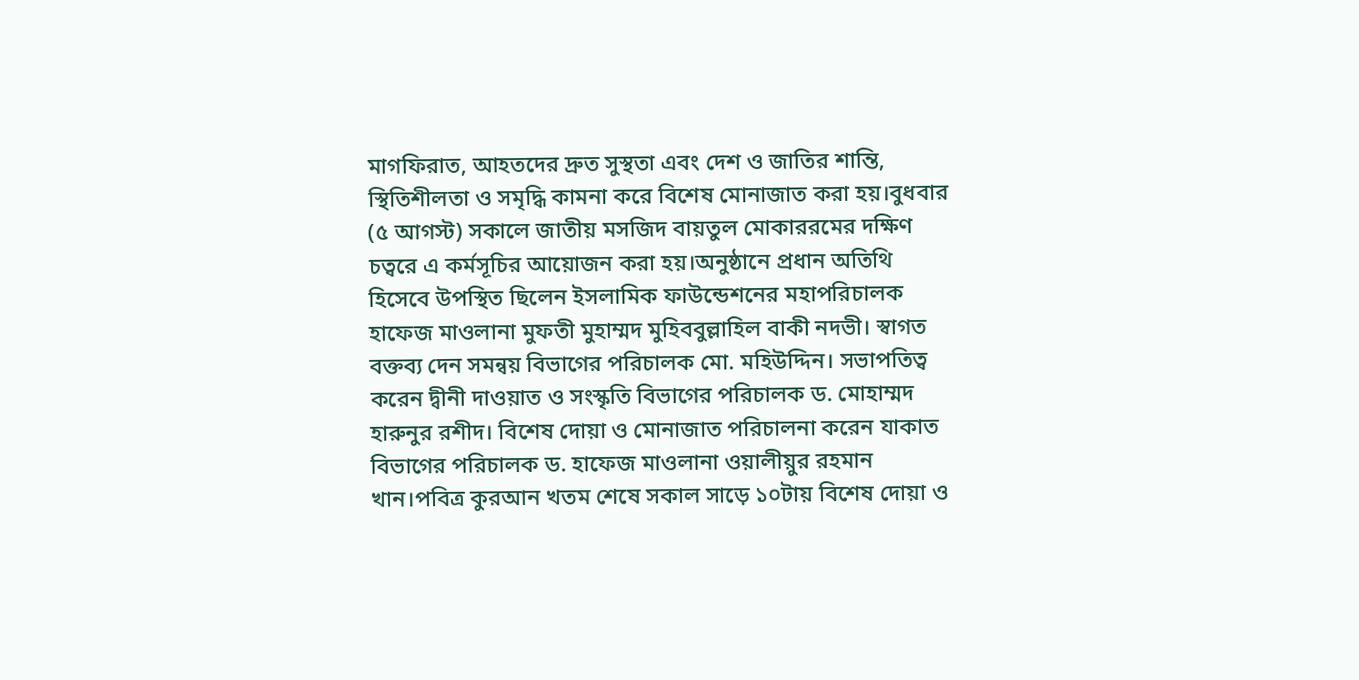মাগফিরাত, আহতদের দ্রুত সুস্থতা এবং দেশ ও জাতির শান্তি, স্থিতিশীলতা ও সমৃদ্ধি কামনা করে বিশেষ মোনাজাত করা হয়।বুধবার (৫ আগস্ট) সকালে জাতীয় মসজিদ বায়তুল মোকাররমের দক্ষিণ চত্বরে এ কর্মসূচির আয়োজন করা হয়।অনুষ্ঠানে প্রধান অতিথি হিসেবে উপস্থিত ছিলেন ইসলামিক ফাউন্ডেশনের মহাপরিচালক হাফেজ মাওলানা মুফতী মুহাম্মদ মুহিববুল্লাহিল বাকী নদভী। স্বাগত বক্তব্য দেন সমন্বয় বিভাগের পরিচালক মো. মহিউদ্দিন। সভাপতিত্ব করেন দ্বীনী দাওয়াত ও সংস্কৃতি বিভাগের পরিচালক ড. মোহাম্মদ হারুনুর রশীদ। বিশেষ দোয়া ও মোনাজাত পরিচালনা করেন যাকাত বিভাগের পরিচালক ড. হাফেজ মাওলানা ওয়ালীয়ুর রহমান খান।পবিত্র কুরআন খতম শেষে সকাল সাড়ে ১০টায় বিশেষ দোয়া ও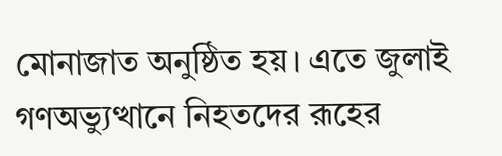মোনাজাত অনুষ্ঠিত হয়। এতে জুলাই গণঅভ্যুত্থানে নিহতদের রূহের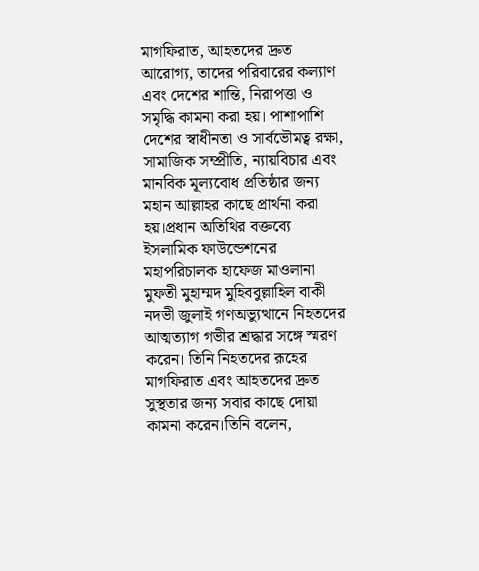মাগফিরাত, আহতদের দ্রুত আরোগ্য, তাদের পরিবারের কল্যাণ এবং দেশের শান্তি, নিরাপত্তা ও সমৃদ্ধি কামনা করা হয়। পাশাপাশি দেশের স্বাধীনতা ও সার্বভৌমত্ব রক্ষা, সামাজিক সম্প্রীতি, ন্যায়বিচার এবং মানবিক মূল্যবোধ প্রতিষ্ঠার জন্য মহান আল্লাহর কাছে প্রার্থনা করা হয়।প্রধান অতিথির বক্তব্যে ইসলামিক ফাউন্ডেশনের মহাপরিচালক হাফেজ মাওলানা মুফতী মুহাম্মদ মুহিববুল্লাহিল বাকী নদভী জুলাই গণঅভ্যুত্থানে নিহতদের আত্মত্যাগ গভীর শ্রদ্ধার সঙ্গে স্মরণ করেন। তিনি নিহতদের রূহের মাগফিরাত এবং আহতদের দ্রুত সুস্থতার জন্য সবার কাছে দোয়া কামনা করেন।তিনি বলেন,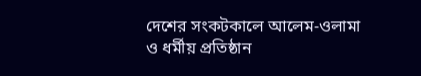দেশের সংকটকালে আলেম-ওলামা ও ধর্মীয় প্রতিষ্ঠান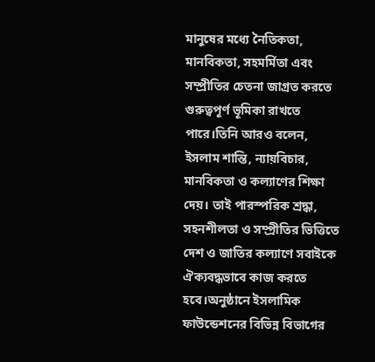মানুষের মধ্যে নৈতিকতা, মানবিকতা, সহমর্মিতা এবং সম্প্রীতির চেতনা জাগ্রত করতে গুরুত্বপূর্ণ ভূমিকা রাখতে পারে।তিনি আরও বলেন, ইসলাম শান্তি, ন্যায়বিচার, মানবিকতা ও কল্যাণের শিক্ষা দেয়। তাই পারস্পরিক শ্রদ্ধা, সহনশীলতা ও সম্প্রীতির ভিত্তিতে দেশ ও জাতির কল্যাণে সবাইকে ঐক্যবদ্ধভাবে কাজ করতে হবে।অনুষ্ঠানে ইসলামিক ফাউন্ডেশনের বিভিন্ন বিভাগের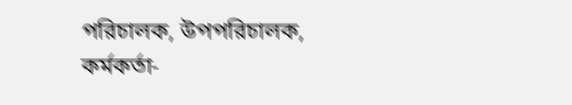পরিচালক, উপপরিচালক, কর্মকর্তা-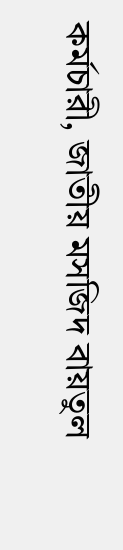কর্মচারী, জাতীয় মসজিদ বায়তুল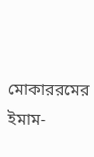মোকাররমের ইমাম-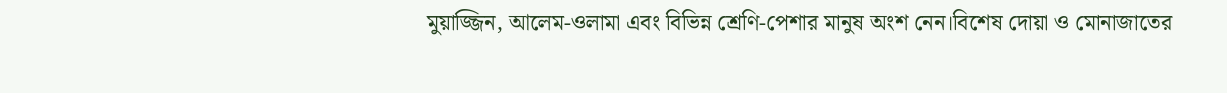মুয়াজ্জিন, আলেম-ওলামা এবং বিভিন্ন শ্রেণি-পেশার মানুষ অংশ নেন।বিশেষ দোয়া ও মোনাজাতের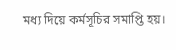মধ্য দিয়ে কর্মসূচির সমাপ্তি হয়।